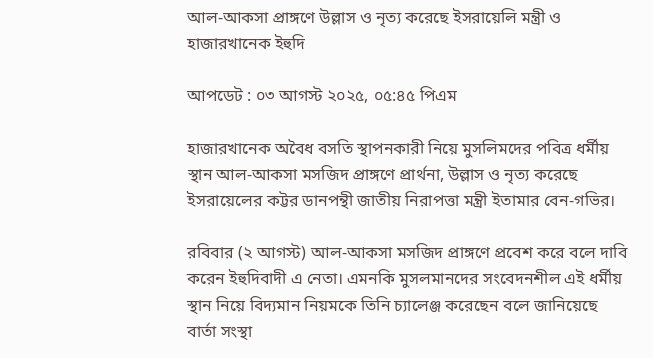আল-আকসা প্রাঙ্গণে উল্লাস ও নৃত্য করেছে ইসরায়েলি মন্ত্রী ও হাজারখানেক ইহুদি

আপডেট : ০৩ আগস্ট ২০২৫, ০৫:৪৫ পিএম

হাজারখানেক অবৈধ বসতি স্থাপনকারী নিয়ে মুসলিমদের পবিত্র ধর্মীয় স্থান আল-আকসা মসজিদ প্রাঙ্গণে প্রার্থনা, উল্লাস ও নৃত্য করেছে ইসরায়েলের কট্টর ডানপন্থী জাতীয় নিরাপত্তা মন্ত্রী ইতামার বেন-গভির।

রবিবার (২ আগস্ট) আল-আকসা মসজিদ প্রাঙ্গণে প্রবেশ করে বলে দাবি করেন ইহুদিবাদী এ নেতা। এমনকি মুসলমানদের সংবেদনশীল এই ধর্মীয় স্থান নিয়ে বিদ্যমান নিয়মকে তিনি চ্যালেঞ্জ করেছেন বলে জানিয়েছে বার্তা সংস্থা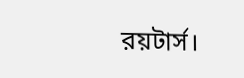রয়টার্স।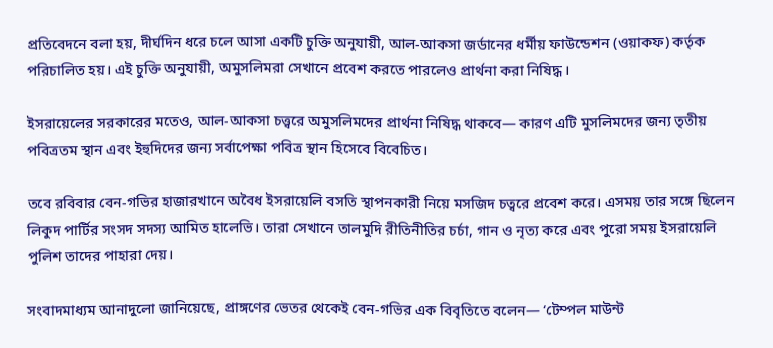প্রতিবেদনে বলা হয়, দীর্ঘদিন ধরে চলে আসা একটি চুক্তি অনুযায়ী, আল-আকসা জর্ডানের ধর্মীয় ফাউন্ডেশন (ওয়াকফ) কর্তৃক পরিচালিত হয়। এই চুক্তি অনুযায়ী, অমুসলিমরা সেখানে প্রবেশ করতে পারলেও প্রার্থনা করা নিষিদ্ধ।

ইসরায়েলের সরকারের মতেও, আল-আকসা চত্ত্বরে অমুসলিমদের প্রার্থনা নিষিদ্ধ থাকবে— কারণ এটি মুসলিমদের জন্য তৃতীয় পবিত্রতম স্থান এবং ইহুদিদের জন্য সর্বাপেক্ষা পবিত্র স্থান হিসেবে বিবেচিত।

তবে রবিবার বেন-গভির হাজারখানে অবৈধ ইসরায়েলি বসতি স্থাপনকারী নিয়ে মসজিদ চত্বরে প্রবেশ করে। এসময় তার সঙ্গে ছিলেন লিকুদ পার্টির সংসদ সদস্য আমিত হালেভি। তারা সেখানে তালমুদি রীতিনীতির চর্চা, গান ও নৃত্য করে এবং পুরো সময় ইসরায়েলি পুলিশ তাদের পাহারা দেয়।

সংবাদমাধ্যম আনাদুলো জানিয়েছে, প্রাঙ্গণের ভেতর থেকেই বেন-গভির এক বিবৃতিতে বলেন— ‘টেম্পল মাউন্ট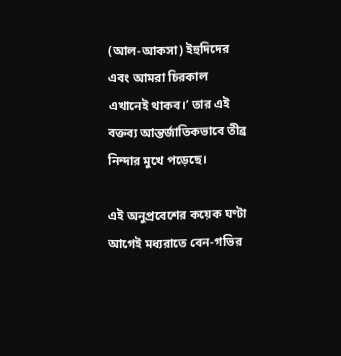(আল-আকসা) ইহুদিদের এবং আমরা চিরকাল এখানেই থাকব।’ তার এই বক্তব্য আন্তর্জাতিকভাবে তীব্র নিন্দার মুখে পড়েছে।

এই অনুপ্রবেশের কয়েক ঘণ্টা আগেই মধ্যরাতে বেন-গভির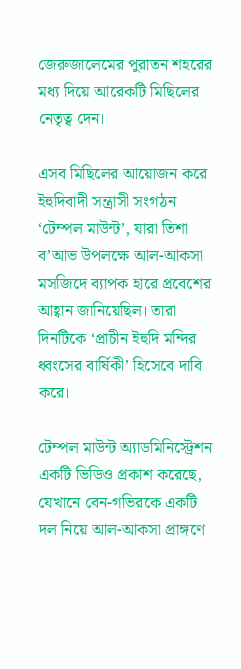জেরুজালেমের পুরাতন শহরের মধ্য দিয়ে আরেকটি মিছিলের নেতৃত্ব দেন।

এসব মিছিলের আয়োজন করে ইহুদিবাদী সন্ত্রাসী সংগঠন ‘টেম্পল মাউন্ট’, যারা তিশা ব’আভ উপলক্ষে আল-আকসা মসজিদে ব্যাপক হারে প্রবেশের আহ্বান জানিয়েছিল। তারা দিনটিকে ‘প্রাচীন ইহুদি মন্দির ধ্বংসের বার্ষিকী’ হিসেবে দাবি করে।

টেম্পল মাউন্ট অ্যাডমিনিস্ট্রেশন একটি ভিডিও প্রকাশ করেছে, যেখানে বেন-গভিরকে একটি দল নিয়ে আল-আকসা প্রাঙ্গণে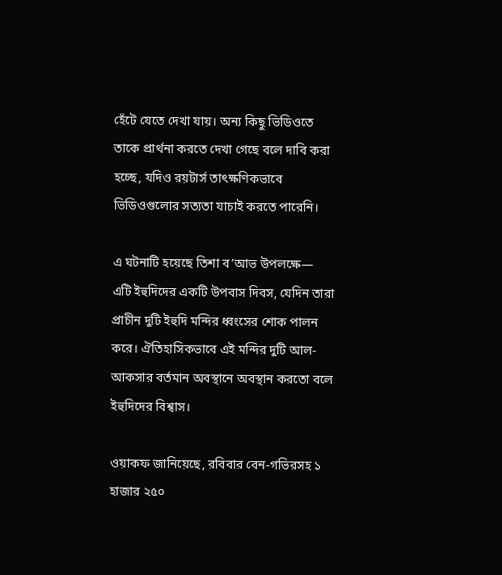হেঁটে যেতে দেখা যায়। অন্য কিছু ভিডিওতে তাকে প্রার্থনা করতে দেখা গেছে বলে দাবি করা হচ্ছে, যদিও রয়টার্স তাৎক্ষণিকভাবে ভিডিওগুলোর সত্যতা যাচাই করতে পারেনি।

এ ঘটনাটি হয়েছে তিশা ব’আভ উপলক্ষে— এটি ইহুদিদের একটি উপবাস দিবস, যেদিন তারা প্রাচীন দুটি ইহুদি মন্দির ধ্বংসের শোক পালন করে। ঐতিহাসিকভাবে এই মন্দির দুটি আল-আকসার বর্তমান অবস্থানে অবস্থান করতো বলে ইহুদিদের বিশ্বাস।

ওয়াকফ জানিয়েছে, রবিবার বেন-গভিরসহ ১ হাজার ২৫০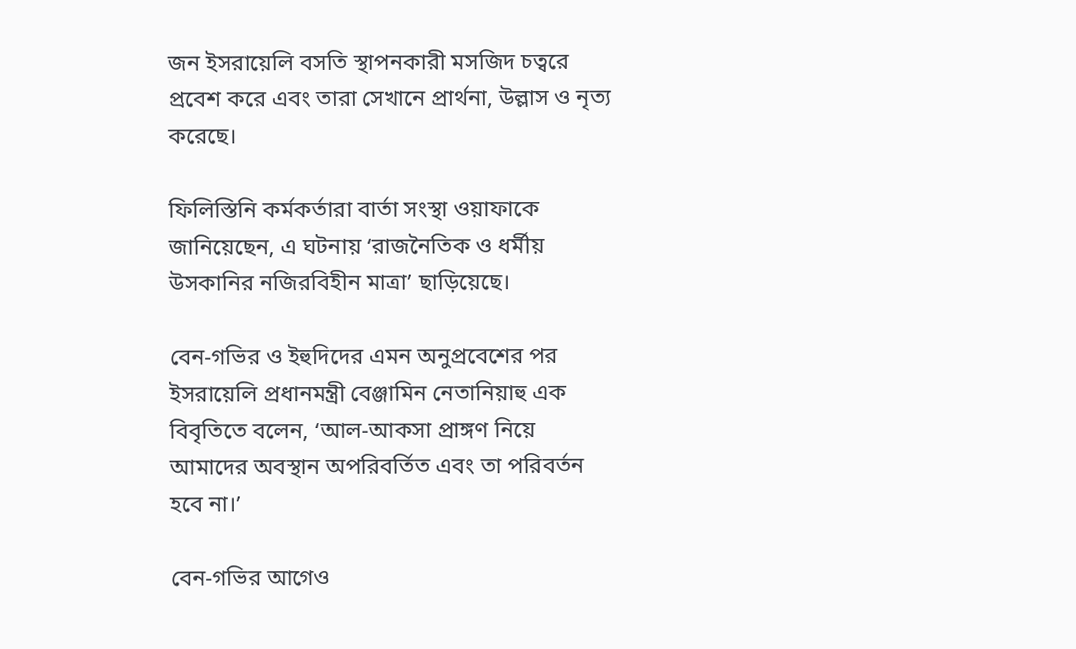জন ইসরায়েলি বসতি স্থাপনকারী মসজিদ চত্বরে প্রবেশ করে এবং তারা সেখানে প্রার্থনা, উল্লাস ও নৃত্য করেছে।

ফিলিস্তিনি কর্মকর্তারা বার্তা সংস্থা ওয়াফাকে জানিয়েছেন, এ ঘটনায় ‘রাজনৈতিক ও ধর্মীয় উসকানির নজিরবিহীন মাত্রা’ ছাড়িয়েছে।

বেন-গভির ও ইহুদিদের এমন অনুপ্রবেশের পর ইসরায়েলি প্রধানমন্ত্রী বেঞ্জামিন নেতানিয়াহু এক বিবৃতিতে বলেন, ‘আল-আকসা প্রাঙ্গণ নিয়ে আমাদের অবস্থান অপরিবর্তিত এবং তা পরিবর্তন হবে না।’

বেন-গভির আগেও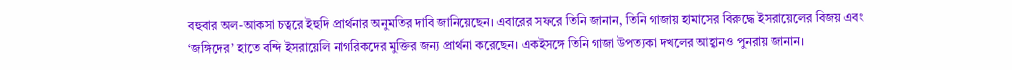বহুবার অল-আকসা চত্বরে ইহুদি প্রার্থনার অনুমতির দাবি জানিয়েছেন। এবারের সফরে তিনি জানান, তিনি গাজায় হামাসের বিরুদ্ধে ইসরায়েলের বিজয় এবং ‘জঙ্গিদের’ হাতে বন্দি ইসরায়েলি নাগরিকদের মুক্তির জন্য প্রার্থনা করেছেন। একইসঙ্গে তিনি গাজা উপত্যকা দখলের আহ্বানও পুনরায় জানান।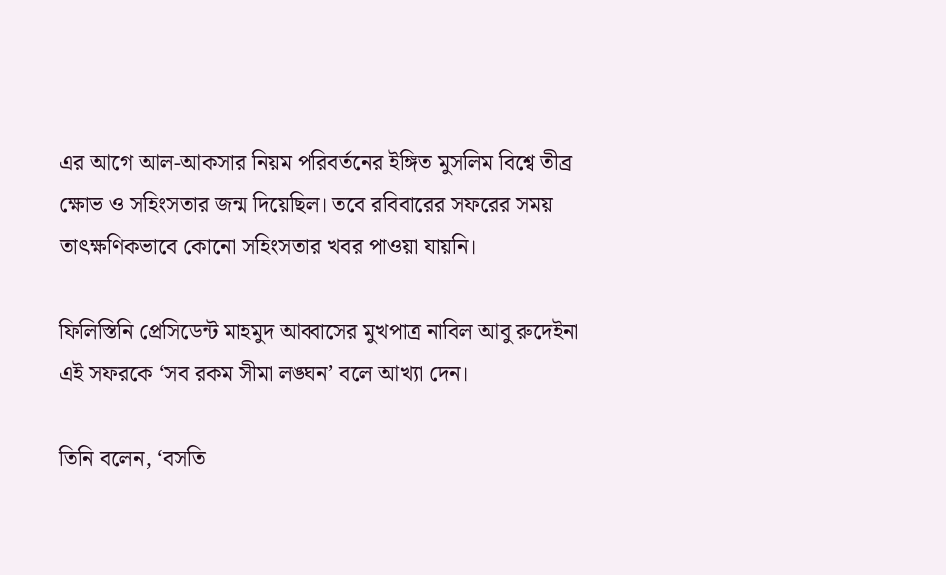এর আগে আল-আকসার নিয়ম পরিবর্তনের ইঙ্গিত মুসলিম বিশ্বে তীব্র ক্ষোভ ও সহিংসতার জন্ম দিয়েছিল। তবে রবিবারের সফরের সময় তাৎক্ষণিকভাবে কোনো সহিংসতার খবর পাওয়া যায়নি।

ফিলিস্তিনি প্রেসিডেন্ট মাহমুদ আব্বাসের মুখপাত্র নাবিল আবু রুদেইনা এই সফরকে ‘সব রকম সীমা লঙ্ঘন’ বলে আখ্যা দেন।

তিনি বলেন, ‘বসতি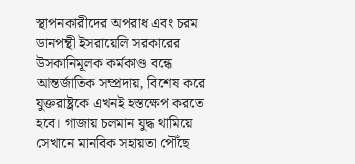স্থাপনকারীদের অপরাধ এবং চরম ডানপন্থী ইসরায়েলি সরকারের উসকানিমূলক কর্মকাণ্ড বন্ধে আন্তর্জাতিক সম্প্রদায়, বিশেষ করে যুক্তরাষ্ট্রকে এখনই হস্তক্ষেপ করতে হবে। গাজায় চলমান যুদ্ধ থামিয়ে সেখানে মানবিক সহায়তা পৌঁছে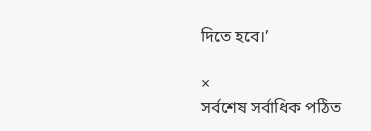দিতে হবে।’

×
সর্বশেষ সর্বাধিক পঠিত